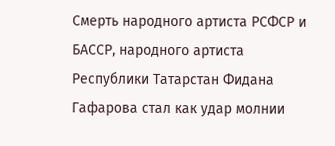Смерть народного артиста РСФСР и БАССР, народного артиста Республики Татарстан Фидана Гафарова стал как удар молнии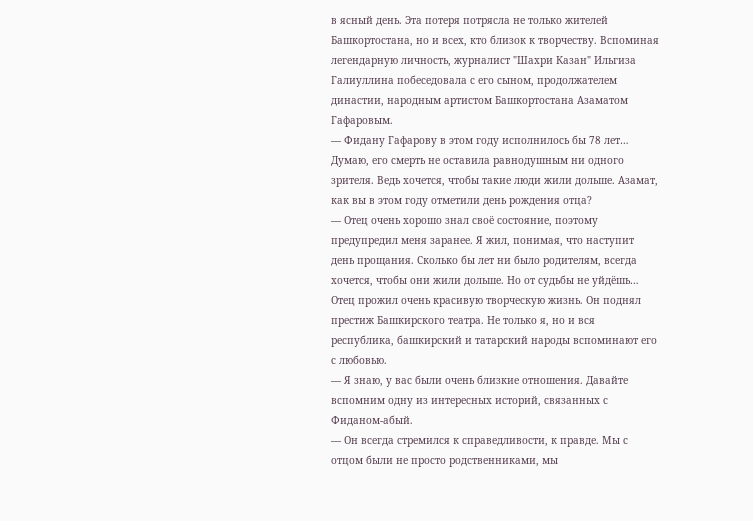в ясный день. Эта потеря потрясла не только жителей Башкортостана, но и всех, кто близок к творчеству. Вспоминая легендарную личность, журналист "Шахри Казан" Ильгиза Галиуллина побеседовала с его сыном, продолжателем династии, народным артистом Башкортостана Азаматом Гафаровым.
— Фидану Гафарову в этом году исполнилось бы 78 лет… Думаю, его смерть не оставила равнодушным ни одного зрителя. Ведь хочется, чтобы такие люди жили дольше. Азамат, как вы в этом году отметили день рождения отца?
— Отец очень хорошо знал своё состояние, поэтому предупредил меня заранее. Я жил, понимая, что наступит день прощания. Сколько бы лет ни было родителям, всегда хочется, чтобы они жили дольше. Но от судьбы не уйдёшь… Отец прожил очень красивую творческую жизнь. Он поднял престиж Башкирского театра. Не только я, но и вся республика, башкирский и татарский народы вспоминают его с любовью.
— Я знаю, у вас были очень близкие отношения. Давайте вспомним одну из интересных историй, связанных с Фиданом-абый.
— Он всегда стремился к справедливости, к правде. Мы с отцом были не просто родственниками, мы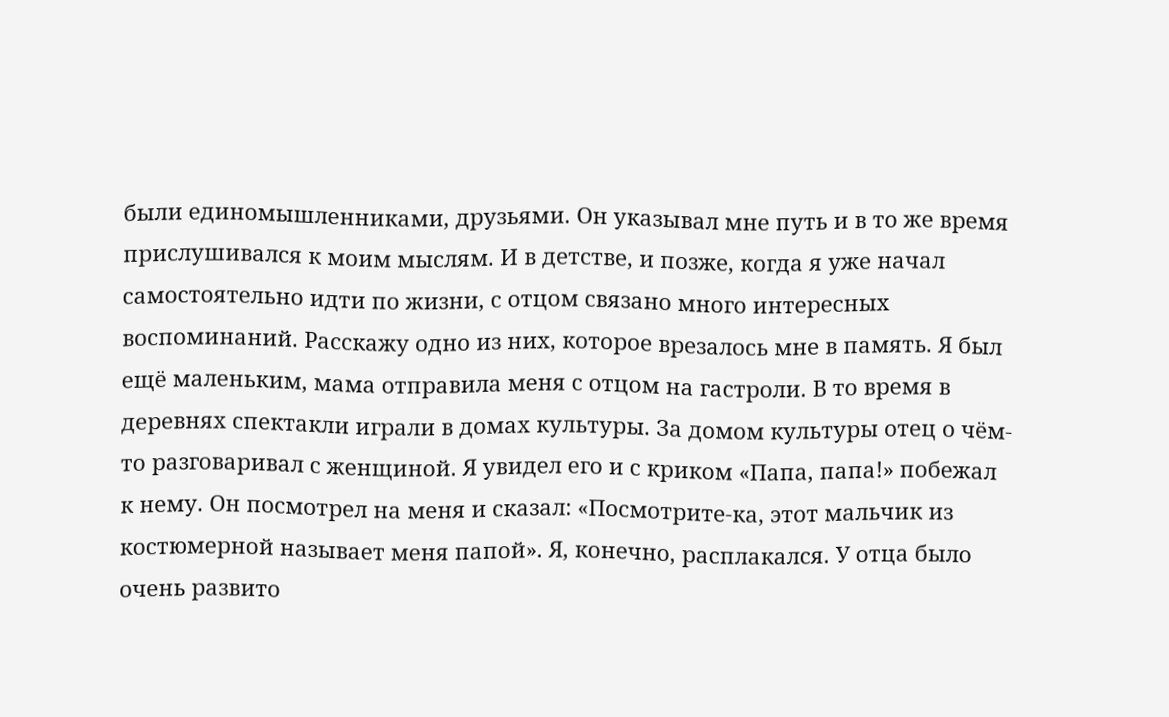были единомышленниками, друзьями. Он указывал мне путь и в то же время прислушивался к моим мыслям. И в детстве, и позже, когда я уже начал самостоятельно идти по жизни, с отцом связано много интересных воспоминаний. Расскажу одно из них, которое врезалось мне в память. Я был ещё маленьким, мама отправила меня с отцом на гастроли. В то время в деревнях спектакли играли в домах культуры. За домом культуры отец о чём-то разговаривал с женщиной. Я увидел его и с криком «Папа, папа!» побежал к нему. Он посмотрел на меня и сказал: «Посмотрите-ка, этот мальчик из костюмерной называет меня папой». Я, конечно, расплакался. У отца было очень развито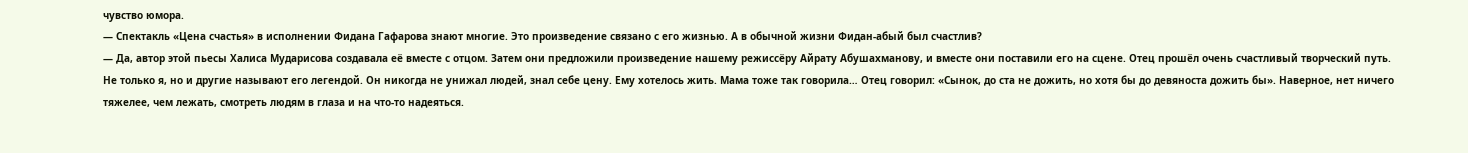чувство юмора.
— Спектакль «Цена счастья» в исполнении Фидана Гафарова знают многие. Это произведение связано с его жизнью. А в обычной жизни Фидан-абый был счастлив?
— Да, автор этой пьесы Халиса Мударисова создавала её вместе с отцом. Затем они предложили произведение нашему режиссёру Айрату Абушахманову, и вместе они поставили его на сцене. Отец прошёл очень счастливый творческий путь. Не только я, но и другие называют его легендой. Он никогда не унижал людей, знал себе цену. Ему хотелось жить. Мама тоже так говорила… Отец говорил: «Сынок, до ста не дожить, но хотя бы до девяноста дожить бы». Наверное, нет ничего тяжелее, чем лежать, смотреть людям в глаза и на что-то надеяться.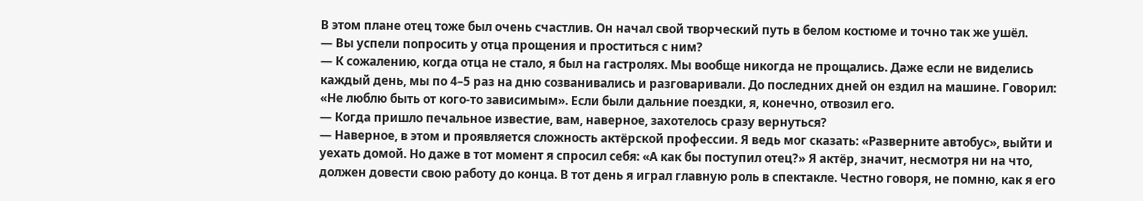В этом плане отец тоже был очень счастлив. Он начал свой творческий путь в белом костюме и точно так же ушёл.
— Вы успели попросить у отца прощения и проститься с ним?
— К сожалению, когда отца не стало, я был на гастролях. Мы вообще никогда не прощались. Даже если не виделись каждый день, мы по 4–5 раз на дню созванивались и разговаривали. До последних дней он ездил на машине. Говорил: «Не люблю быть от кого-то зависимым». Если были дальние поездки, я, конечно, отвозил его.
— Когда пришло печальное известие, вам, наверное, захотелось сразу вернуться?
— Наверное, в этом и проявляется сложность актёрской профессии. Я ведь мог сказать: «Разверните автобус», выйти и уехать домой. Но даже в тот момент я спросил себя: «А как бы поступил отец?» Я актёр, значит, несмотря ни на что, должен довести свою работу до конца. В тот день я играл главную роль в спектакле. Честно говоря, не помню, как я его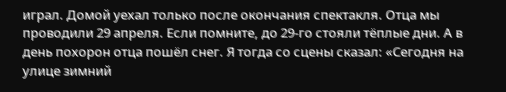играл. Домой уехал только после окончания спектакля. Отца мы проводили 29 апреля. Если помните, до 29-го стояли тёплые дни. А в день похорон отца пошёл снег. Я тогда со сцены сказал: «Сегодня на улице зимний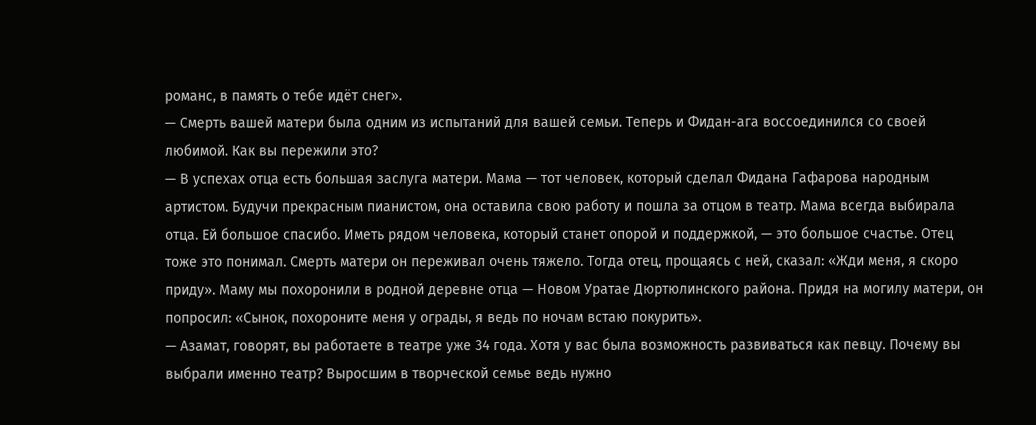романс, в память о тебе идёт снег».
— Смерть вашей матери была одним из испытаний для вашей семьи. Теперь и Фидан-ага воссоединился со своей любимой. Как вы пережили это?
— В успехах отца есть большая заслуга матери. Мама — тот человек, который сделал Фидана Гафарова народным артистом. Будучи прекрасным пианистом, она оставила свою работу и пошла за отцом в театр. Мама всегда выбирала отца. Ей большое спасибо. Иметь рядом человека, который станет опорой и поддержкой, — это большое счастье. Отец тоже это понимал. Смерть матери он переживал очень тяжело. Тогда отец, прощаясь с ней, сказал: «Жди меня, я скоро приду». Маму мы похоронили в родной деревне отца — Новом Уратае Дюртюлинского района. Придя на могилу матери, он попросил: «Сынок, похороните меня у ограды, я ведь по ночам встаю покурить».
— Азамат, говорят, вы работаете в театре уже 34 года. Хотя у вас была возможность развиваться как певцу. Почему вы выбрали именно театр? Выросшим в творческой семье ведь нужно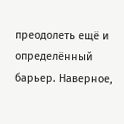преодолеть ещё и определённый барьер. Наверное,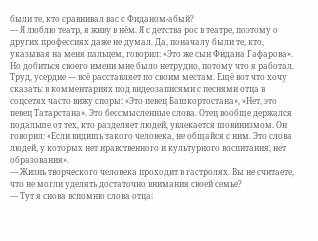были те, кто сравнивал вас с Фиданом-абый?
— Я люблю театр, я живу в нём. Я с детства рос в театре, поэтому о других профессиях даже не думал. Да, поначалу были те, кто, указывая на меня пальцем, говорил: «Это же сын Фидана Гафарова». Но добиться своего имени мне было нетрудно, потому что я работал. Труд, усердие — всё расставляет по своим местам. Ещё вот что хочу сказать: в комментариях под видеозаписями с песнями отца в соцсетях часто вижу споры: «Это певец Башкортостана», «Нет, это певец Татарстана». Это бессмысленные слова. Отец вообще держался подальше от тех, кто разделяет людей, увлекается шовинизмом. Он говорил: «Если видишь такого человека, не общайся с ним. Это слова людей, у которых нет нравственного и культурного воспитания, нет образования».
— Жизнь творческого человека проходит в гастролях. Вы не считаете, что не могли уделять достаточно внимания своей семье?
— Тут я снова вспомню слова отца: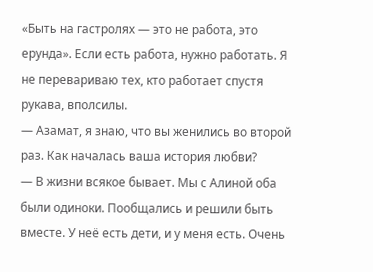«Быть на гастролях — это не работа, это ерунда». Если есть работа, нужно работать. Я не перевариваю тех, кто работает спустя рукава, вполсилы.
— Азамат, я знаю, что вы женились во второй раз. Как началась ваша история любви?
— В жизни всякое бывает. Мы с Алиной оба были одиноки. Пообщались и решили быть вместе. У неё есть дети, и у меня есть. Очень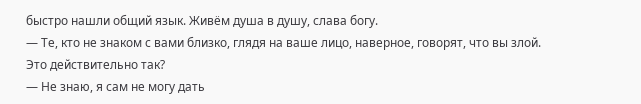быстро нашли общий язык. Живём душа в душу, слава богу.
— Те, кто не знаком с вами близко, глядя на ваше лицо, наверное, говорят, что вы злой. Это действительно так?
— Не знаю, я сам не могу дать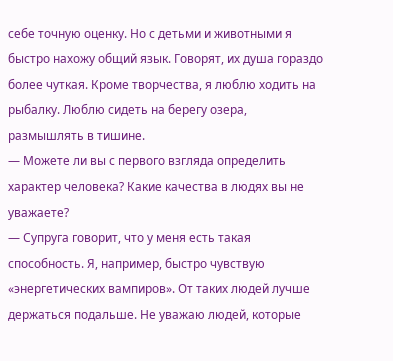себе точную оценку. Но с детьми и животными я быстро нахожу общий язык. Говорят, их душа гораздо более чуткая. Кроме творчества, я люблю ходить на рыбалку. Люблю сидеть на берегу озера, размышлять в тишине.
— Можете ли вы с первого взгляда определить характер человека? Какие качества в людях вы не уважаете?
— Супруга говорит, что у меня есть такая способность. Я, например, быстро чувствую «энергетических вампиров». От таких людей лучше держаться подальше. Не уважаю людей, которые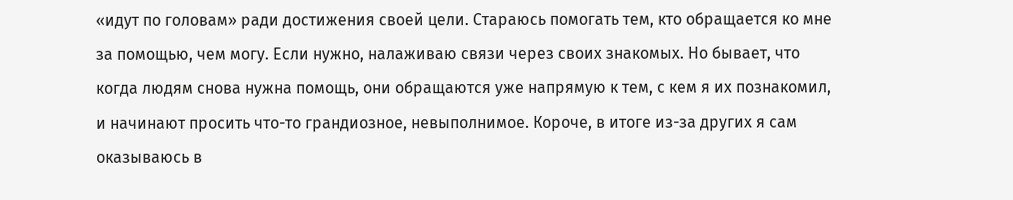«идут по головам» ради достижения своей цели. Стараюсь помогать тем, кто обращается ко мне за помощью, чем могу. Если нужно, налаживаю связи через своих знакомых. Но бывает, что когда людям снова нужна помощь, они обращаются уже напрямую к тем, с кем я их познакомил, и начинают просить что-то грандиозное, невыполнимое. Короче, в итоге из-за других я сам оказываюсь в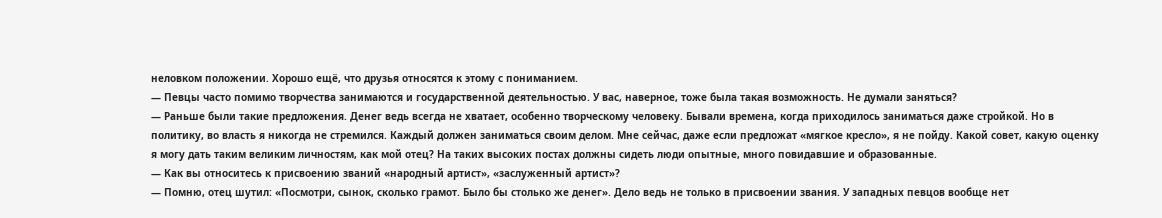неловком положении. Хорошо ещё, что друзья относятся к этому с пониманием.
— Певцы часто помимо творчества занимаются и государственной деятельностью. У вас, наверное, тоже была такая возможность. Не думали заняться?
— Раньше были такие предложения. Денег ведь всегда не хватает, особенно творческому человеку. Бывали времена, когда приходилось заниматься даже стройкой. Но в политику, во власть я никогда не стремился. Каждый должен заниматься своим делом. Мне сейчас, даже если предложат «мягкое кресло», я не пойду. Какой совет, какую оценку я могу дать таким великим личностям, как мой отец? На таких высоких постах должны сидеть люди опытные, много повидавшие и образованные.
— Как вы относитесь к присвоению званий «народный артист», «заслуженный артист»?
— Помню, отец шутил: «Посмотри, сынок, сколько грамот. Было бы столько же денег». Дело ведь не только в присвоении звания. У западных певцов вообще нет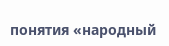понятия «народный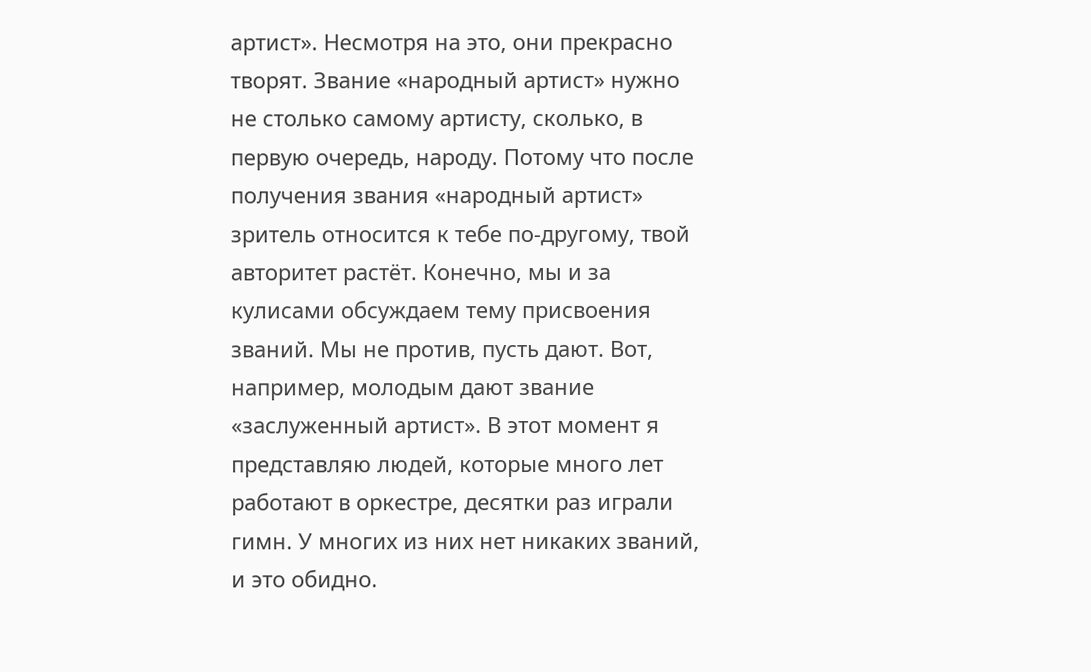артист». Несмотря на это, они прекрасно творят. Звание «народный артист» нужно не столько самому артисту, сколько, в первую очередь, народу. Потому что после получения звания «народный артист» зритель относится к тебе по-другому, твой авторитет растёт. Конечно, мы и за кулисами обсуждаем тему присвоения званий. Мы не против, пусть дают. Вот, например, молодым дают звание «заслуженный артист». В этот момент я представляю людей, которые много лет работают в оркестре, десятки раз играли гимн. У многих из них нет никаких званий, и это обидно.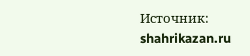Источник: shahrikazan.ru